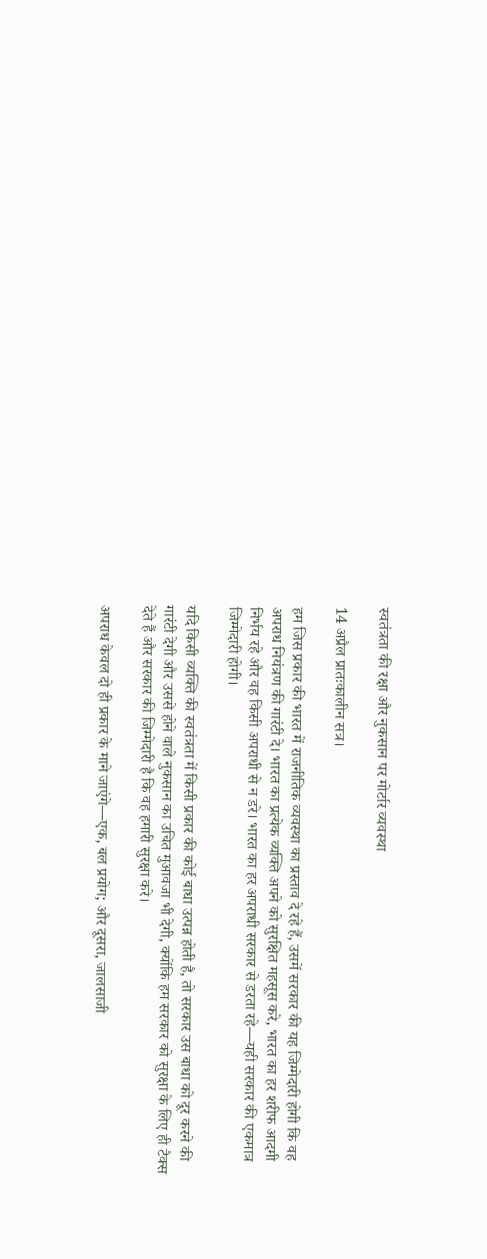स्वतंत्रता की रक्षा और नुकसान पर मोर्टार व्यवस्था

14 अप्रैल प्रातःकालीन सत्र।

हम जिस प्रकार की भारत में राजनीतिक व्यवस्था का प्रस्ताव दे रहे हैं, उसमें सरकार की यह जिम्मेदारी होगी कि वह अपराध नियंत्रण की गारंटी दे। भारत का प्रत्येक व्यक्ति अपने को सुरक्षित महसूस करे, भारत का हर शरीफ आदमी निर्भय रहे और वह किसी अपराधी से न डरे। भारत का हर अपराधी सरकार से डरता रहे—यही सरकार की एकमात्र जिम्मेदारी होगी।

यदि किसी व्यक्ति की स्वतंत्रता में किसी प्रकार की कोई बाधा उत्पन्न होती है, तो सरकार उस बाधा को दूर करने की गारंटी देगी और उससे होने वाले नुकसान का उचित मुआवजा भी देगी, क्योंकि हम सरकार को सुरक्षा के लिए ही टैक्स देते हैं और सरकार की जिम्मेदारी है कि वह हमारी सुरक्षा करे।

अपराध केवल दो ही प्रकार के माने जाएंगे—एक, बल प्रयोग; और दूसरा, जालसाजी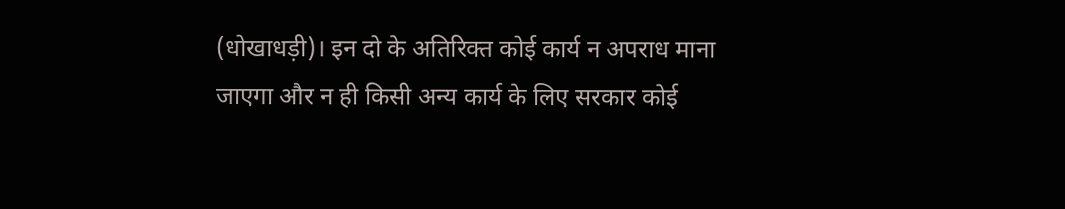(धोखाधड़ी)। इन दो के अतिरिक्त कोई कार्य न अपराध माना जाएगा और न ही किसी अन्य कार्य के लिए सरकार कोई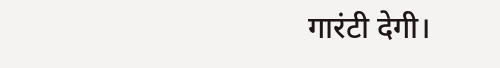गारंटी देगी।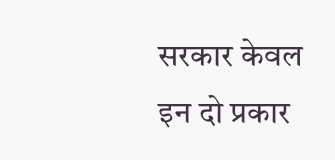सरकार केवल इन दो प्रकार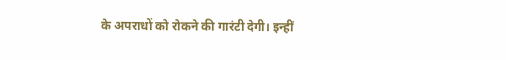के अपराधों को रोकने की गारंटी देगी। इन्हीं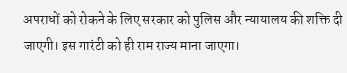अपराधों को रोकने के लिए सरकार को पुलिस और न्यायालय की शक्ति दी जाएगी। इस गारंटी को ही राम राज्य माना जाएगा।